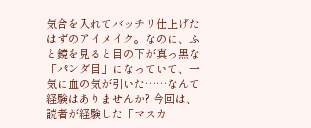気合を入れてバッチリ仕上げたはずのアイメイク。なのに、ふと鏡を見ると目の下が真っ黒な「パンダ目」になっていて、一気に血の気が引いた……なんて経験はありませんか? 今回は、読者が経験した「マスカ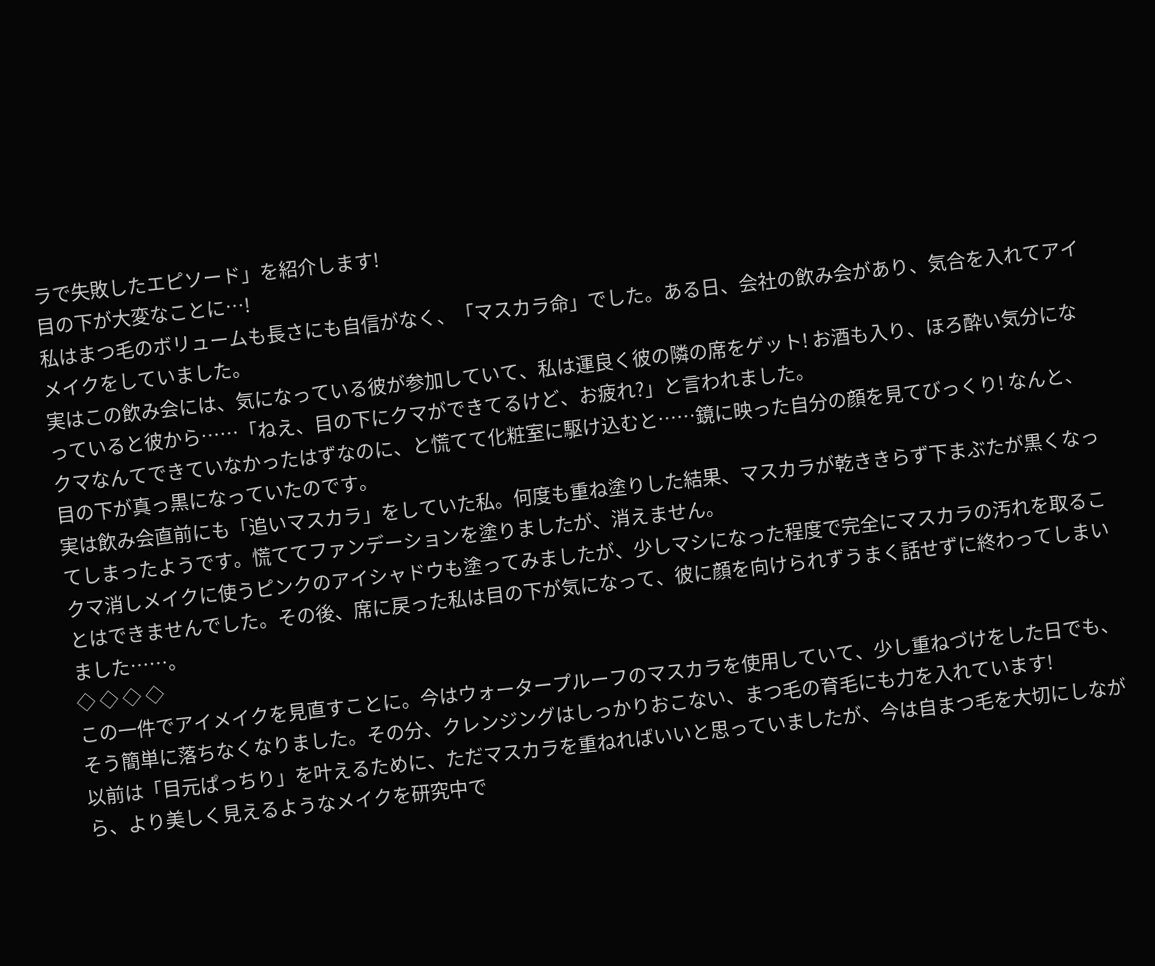ラで失敗したエピソード」を紹介します!
目の下が大変なことに…!
私はまつ毛のボリュームも長さにも自信がなく、「マスカラ命」でした。ある日、会社の飲み会があり、気合を入れてアイメイクをしていました。
実はこの飲み会には、気になっている彼が参加していて、私は運良く彼の隣の席をゲット! お酒も入り、ほろ酔い気分になっていると彼から……「ねえ、目の下にクマができてるけど、お疲れ?」と言われました。
クマなんてできていなかったはずなのに、と慌てて化粧室に駆け込むと……鏡に映った自分の顔を見てびっくり! なんと、目の下が真っ黒になっていたのです。
実は飲み会直前にも「追いマスカラ」をしていた私。何度も重ね塗りした結果、マスカラが乾ききらず下まぶたが黒くなってしまったようです。慌ててファンデーションを塗りましたが、消えません。
クマ消しメイクに使うピンクのアイシャドウも塗ってみましたが、少しマシになった程度で完全にマスカラの汚れを取ることはできませんでした。その後、席に戻った私は目の下が気になって、彼に顔を向けられずうまく話せずに終わってしまいました……。
◇ ◇ ◇ ◇
この一件でアイメイクを見直すことに。今はウォータープルーフのマスカラを使用していて、少し重ねづけをした日でも、そう簡単に落ちなくなりました。その分、クレンジングはしっかりおこない、まつ毛の育毛にも力を入れています!
以前は「目元ぱっちり」を叶えるために、ただマスカラを重ねればいいと思っていましたが、今は自まつ毛を大切にしながら、より美しく見えるようなメイクを研究中で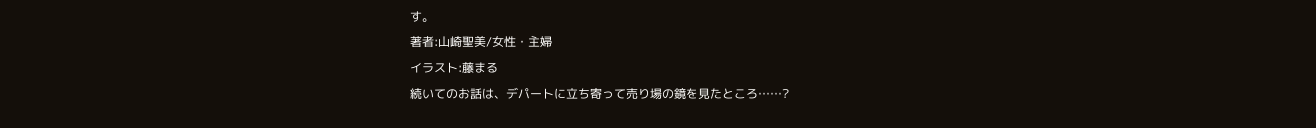す。
著者:山崎聖美/女性・主婦
イラスト:藤まる
続いてのお話は、デパートに立ち寄って売り場の鏡を見たところ……?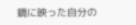鏡に映った自分の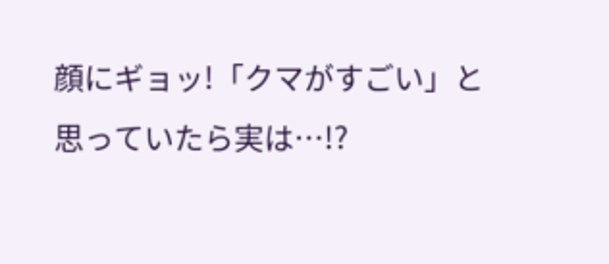顔にギョッ!「クマがすごい」と思っていたら実は…!?